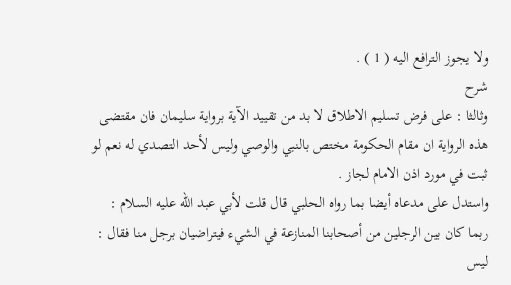ولا يجوز الترافع اليه ( 1 ) .
شرح
وثالثا : على فرض تسليم الاطلاق لا بد من تقييد الآية برواية سليمان فان مقتضى هذه الرواية ان مقام الحكومة مختص بالنبي والوصي وليس لأحد التصدي له نعم لو ثبت في مورد اذن الامام لجاز .
واستدل على مدعاه أيضا بما رواه الحلبي قال قلت لأبي عبد اللّه عليه السلام :
ربما كان بين الرجلين من أصحابنا المنازعة في الشيء فيتراضيان برجل منا فقال : ليس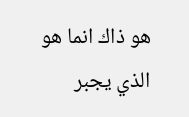هو ذاك انما هو الذي يجبر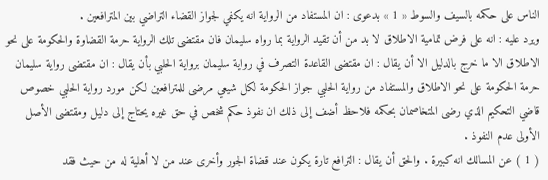الناس على حكمه بالسيف والسوط « 1 » بدعوى : ان المستفاد من الرواية انه يكفي لجواز القضاء التراضي بين المترافعين .
ويرد عليه : انه على فرض تمامية الاطلاق لا بد من أن تقيد الرواية بما رواه سليمان فان مقتضى تلك الرواية حرمة القضاوة والحكومة على نحو الاطلاق الا ما خرج بالدليل الا أن يقال : ان مقتضى القاعدة التصرف في رواية سليمان برواية الحلبي بأن يقال : ان مقتضى رواية سليمان حرمة الحكومة على نحو الاطلاق والمستفاد من رواية الحلبي جواز الحكومة لكل شيعي مرضى للمترافعين لكن مورد رواية الحلبي خصوص قاضي التحكيم الذي رضى المتخاصمان بحكمه فلاحظ أضف إلى ذلك ان نفوذ حكم شخص في حق غيره يحتاج إلى دليل ومقتضى الأصل الأولى عدم النفوذ .
( 1 ) عن المسالك انه كبيرة . والحق أن يقال : الترافع تارة يكون عند قضاة الجور وأخرى عند من لا أهلية له من حيث فقد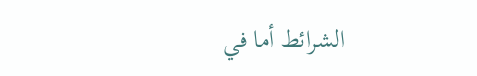الشرائط أما في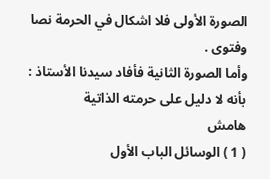الصورة الأولى فلا اشكال في الحرمة نصا وفتوى .
وأما الصورة الثانية فأفاد سيدنا الأستاذ : بأنه لا دليل على حرمته الذاتية
هامش
( 1 ) الوسائل الباب الأول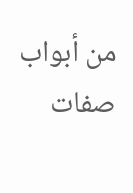من أبواب صفات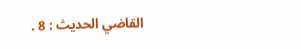القاضي الحديث : 8 .